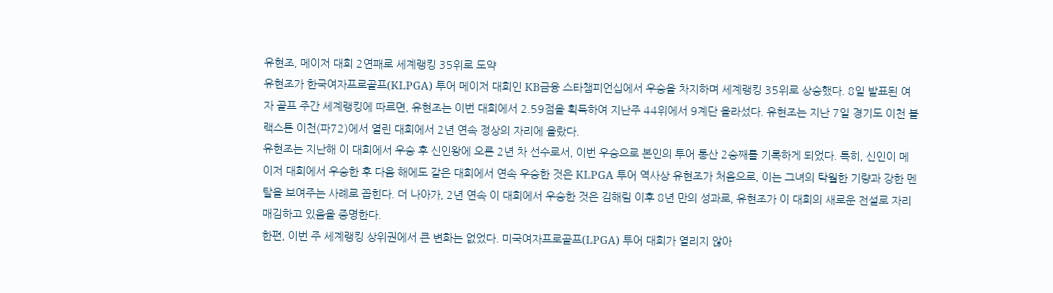유현조, 메이저 대회 2연패로 세계랭킹 35위로 도약
유현조가 한국여자프로골프(KLPGA) 투어 메이저 대회인 KB금융 스타챔피언십에서 우승을 차지하며 세계랭킹 35위로 상승했다. 8일 발표된 여자 골프 주간 세계랭킹에 따르면, 유현조는 이번 대회에서 2.59점을 획득하여 지난주 44위에서 9계단 올라섰다. 유현조는 지난 7일 경기도 이천 블랙스톤 이천(파72)에서 열린 대회에서 2년 연속 정상의 자리에 올랐다.
유현조는 지난해 이 대회에서 우승 후 신인왕에 오른 2년 차 선수로서, 이번 우승으로 본인의 투어 통산 2승째를 기록하게 되었다. 특히, 신인이 메이저 대회에서 우승한 후 다음 해에도 같은 대회에서 연속 우승한 것은 KLPGA 투어 역사상 유현조가 처음으로, 이는 그녀의 탁월한 기량과 강한 멘탈을 보여주는 사례로 꼽힌다. 더 나아가, 2년 연속 이 대회에서 우승한 것은 김해림 이후 8년 만의 성과로, 유현조가 이 대회의 새로운 전설로 자리매김하고 있음을 증명한다.
한편, 이번 주 세계랭킹 상위권에서 큰 변화는 없었다. 미국여자프로골프(LPGA) 투어 대회가 열리지 않아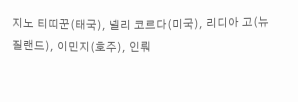지노 티띠꾼(태국), 넬리 코르다(미국), 리디아 고(뉴질랜드), 이민지(호주), 인뤄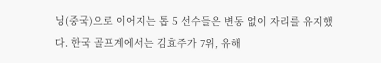닝(중국)으로 이어지는 톱 5 선수들은 변동 없이 자리를 유지했다. 한국 골프계에서는 김효주가 7위, 유해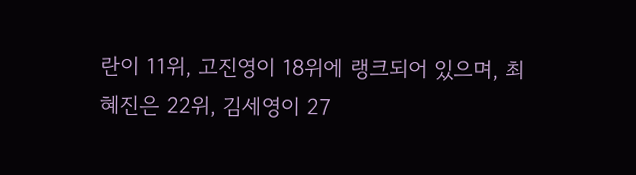란이 11위, 고진영이 18위에 랭크되어 있으며, 최혜진은 22위, 김세영이 27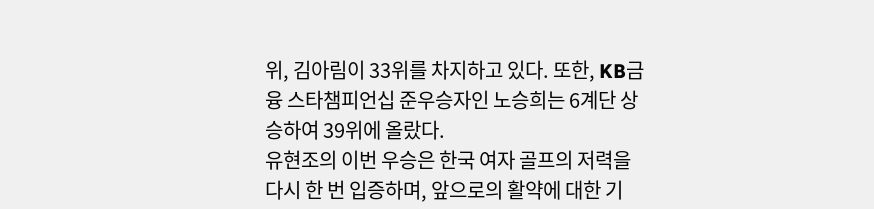위, 김아림이 33위를 차지하고 있다. 또한, KB금융 스타챔피언십 준우승자인 노승희는 6계단 상승하여 39위에 올랐다.
유현조의 이번 우승은 한국 여자 골프의 저력을 다시 한 번 입증하며, 앞으로의 활약에 대한 기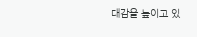대감을 높이고 있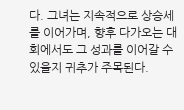다. 그녀는 지속적으로 상승세를 이어가며, 향후 다가오는 대회에서도 그 성과를 이어갈 수 있을지 귀추가 주목된다.